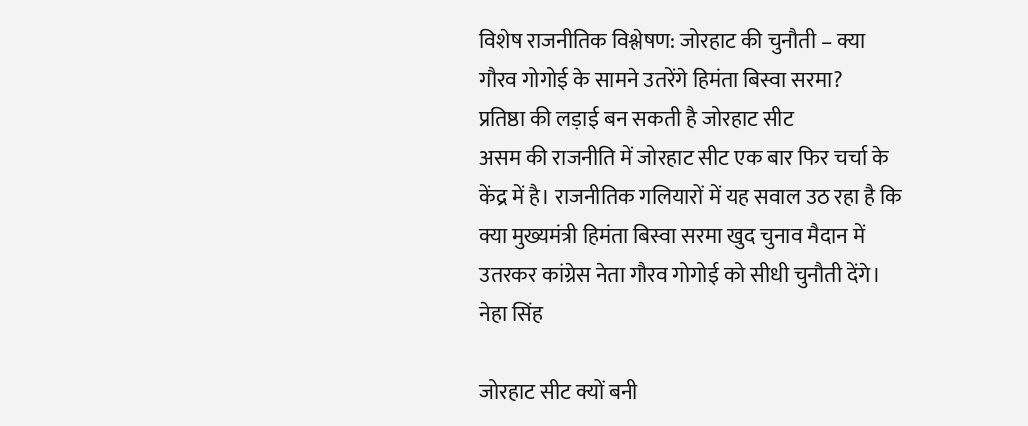विशेष राजनीतिक विश्लेषण: जोरहाट की चुनौती – क्या गौरव गोगोई के सामने उतरेंगे हिमंता बिस्वा सरमा?
प्रतिष्ठा की लड़ाई बन सकती है जोरहाट सीट
असम की राजनीति में जोरहाट सीट एक बार फिर चर्चा के केंद्र में है। राजनीतिक गलियारों में यह सवाल उठ रहा है कि क्या मुख्यमंत्री हिमंता बिस्वा सरमा खुद चुनाव मैदान में उतरकर कांग्रेस नेता गौरव गोगोई को सीधी चुनौती देंगे।
नेहा सिंह

जोरहाट सीट क्यों बनी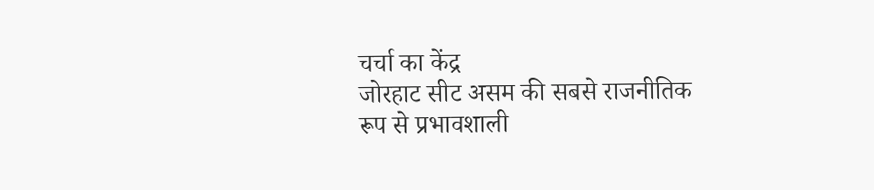चर्चा का केंद्र
जोरहाट सीट असम की सबसे राजनीतिक रूप से प्रभावशाली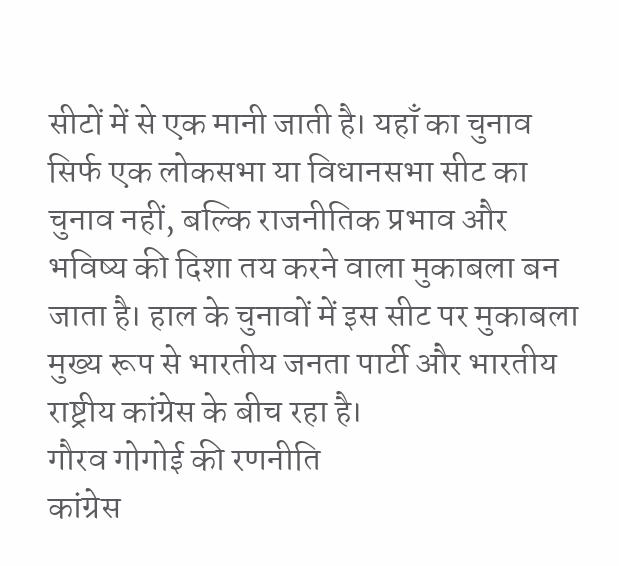सीटों में से एक मानी जाती है। यहाँ का चुनाव सिर्फ एक लोकसभा या विधानसभा सीट का चुनाव नहीं, बल्कि राजनीतिक प्रभाव और भविष्य की दिशा तय करने वाला मुकाबला बन जाता है। हाल के चुनावों में इस सीट पर मुकाबला मुख्य रूप से भारतीय जनता पार्टी और भारतीय राष्ट्रीय कांग्रेस के बीच रहा है।
गौरव गोगोई की रणनीति
कांग्रेस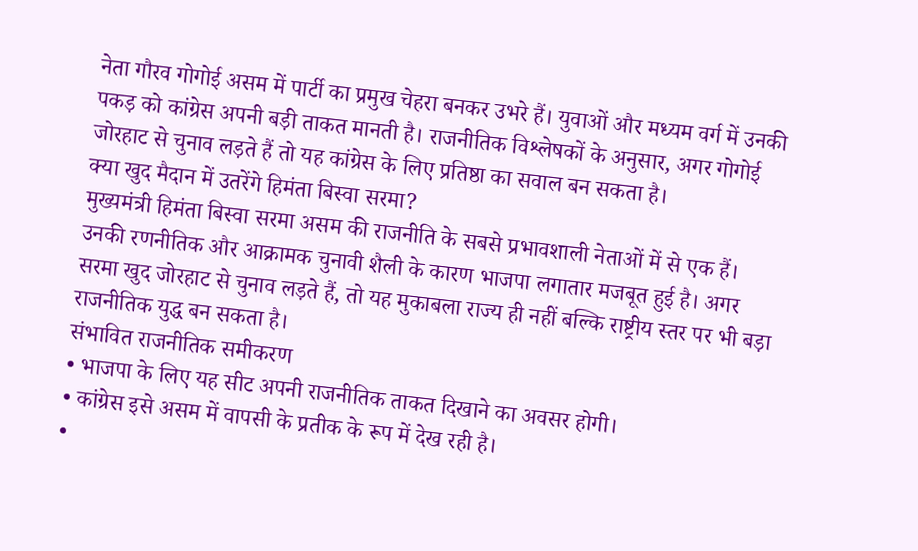नेता गौरव गोगोई असम में पार्टी का प्रमुख चेहरा बनकर उभरे हैं। युवाओं और मध्यम वर्ग में उनकी पकड़ को कांग्रेस अपनी बड़ी ताकत मानती है। राजनीतिक विश्लेषकों के अनुसार, अगर गोगोई जोरहाट से चुनाव लड़ते हैं तो यह कांग्रेस के लिए प्रतिष्ठा का सवाल बन सकता है।
क्या खुद मैदान में उतरेंगे हिमंता बिस्वा सरमा?
मुख्यमंत्री हिमंता बिस्वा सरमा असम की राजनीति के सबसे प्रभावशाली नेताओं में से एक हैं। उनकी रणनीतिक और आक्रामक चुनावी शैली के कारण भाजपा लगातार मजबूत हुई है। अगर सरमा खुद जोरहाट से चुनाव लड़ते हैं, तो यह मुकाबला राज्य ही नहीं बल्कि राष्ट्रीय स्तर पर भी बड़ा राजनीतिक युद्ध बन सकता है।
संभावित राजनीतिक समीकरण
• भाजपा के लिए यह सीट अपनी राजनीतिक ताकत दिखाने का अवसर होगी।
• कांग्रेस इसे असम में वापसी के प्रतीक के रूप में देख रही है।
•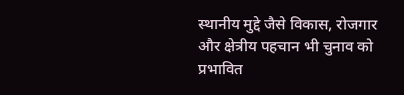स्थानीय मुद्दे जैसे विकास, रोजगार और क्षेत्रीय पहचान भी चुनाव को प्रभावित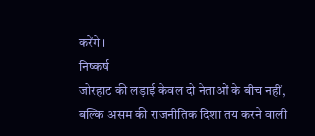करेंगे।
निष्कर्ष
जोरहाट की लड़ाई केवल दो नेताओं के बीच नहीं, बल्कि असम की राजनीतिक दिशा तय करने वाली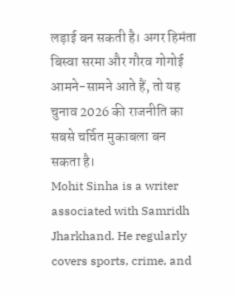लड़ाई बन सकती है। अगर हिमंता बिस्वा सरमा और गौरव गोगोई आमने-सामने आते हैं, तो यह चुनाव 2026 की राजनीति का सबसे चर्चित मुकाबला बन सकता है।
Mohit Sinha is a writer associated with Samridh Jharkhand. He regularly covers sports, crime, and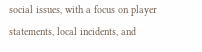social issues, with a focus on player statements, local incidents, and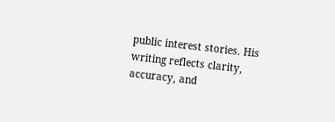public interest stories. His writing reflects clarity, accuracy, and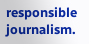responsible journalism.